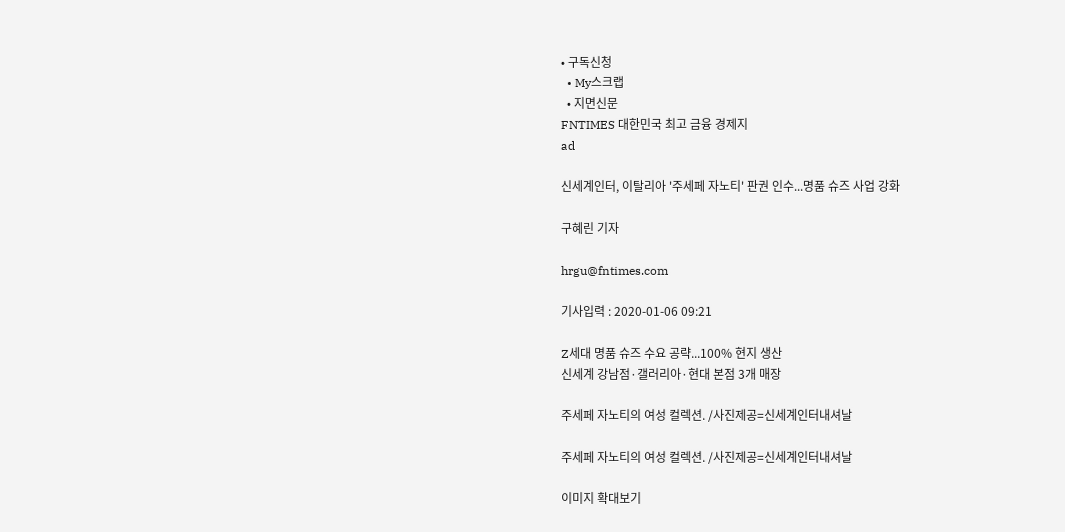• 구독신청
  • My스크랩
  • 지면신문
FNTIMES 대한민국 최고 금융 경제지
ad

신세계인터, 이탈리아 '주세페 자노티' 판권 인수...명품 슈즈 사업 강화

구혜린 기자

hrgu@fntimes.com

기사입력 : 2020-01-06 09:21

Z세대 명품 슈즈 수요 공략...100% 현지 생산
신세계 강남점·갤러리아·현대 본점 3개 매장

주세페 자노티의 여성 컬렉션. /사진제공=신세계인터내셔날

주세페 자노티의 여성 컬렉션. /사진제공=신세계인터내셔날

이미지 확대보기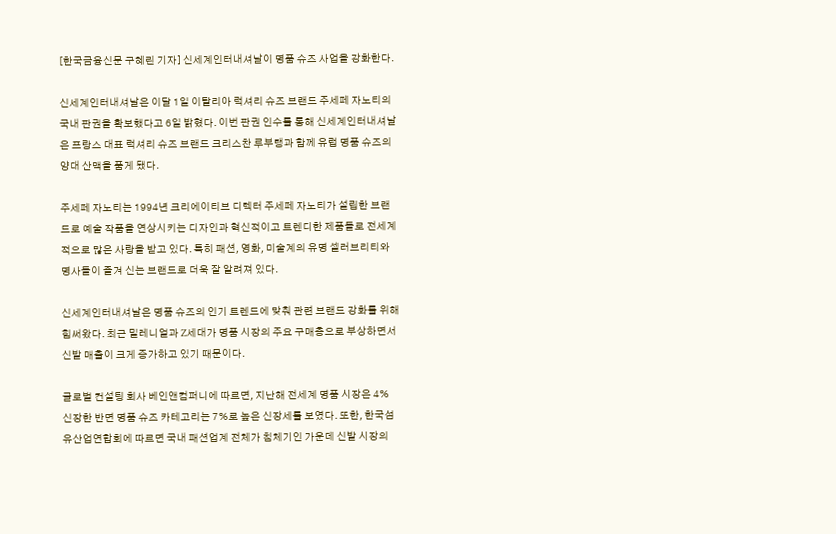[한국금융신문 구혜린 기자] 신세계인터내셔날이 명품 슈즈 사업을 강화한다.

신세계인터내셔날은 이달 1일 이탈리아 럭셔리 슈즈 브랜드 주세페 자노티의 국내 판권을 확보했다고 6일 밝혔다. 이번 판권 인수를 통해 신세계인터내셔날은 프랑스 대표 럭셔리 슈즈 브랜드 크리스찬 루부탱과 함께 유럽 명품 슈즈의 양대 산맥을 품게 됐다.

주세페 자노티는 1994년 크리에이티브 디렉터 주세페 자노티가 설립한 브랜드로 예술 작품을 연상시키는 디자인과 혁신적이고 트렌디한 제품들로 전세계적으로 많은 사랑을 받고 있다. 특히 패션, 영화, 미술계의 유명 셀러브리티와 명사들이 즐겨 신는 브랜드로 더욱 잘 알려져 있다.

신세계인터내셔날은 명품 슈즈의 인기 트렌드에 맞춰 관련 브랜드 강화를 위해 힘써왔다. 최근 밀레니얼과 Z세대가 명품 시장의 주요 구매층으로 부상하면서 신발 매출이 크게 증가하고 있기 때문이다.

글로벌 컨설팅 회사 베인앤컴퍼니에 따르면, 지난해 전세계 명품 시장은 4% 신장한 반면 명품 슈즈 카테고리는 7%로 높은 신장세를 보였다. 또한, 한국섬유산업연합회에 따르면 국내 패션업계 전체가 침체기인 가운데 신발 시장의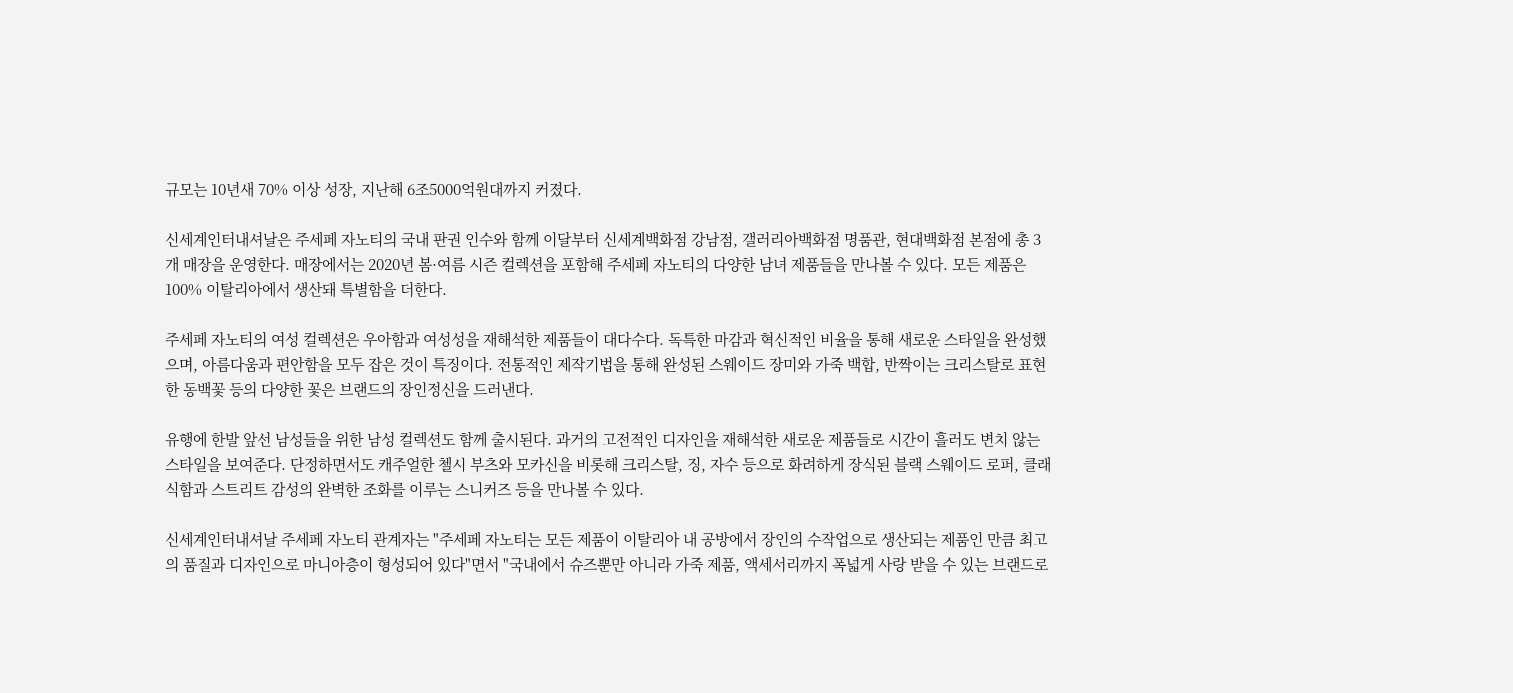규모는 10년새 70% 이상 성장, 지난해 6조5000억원대까지 커졌다.

신세계인터내셔날은 주세페 자노티의 국내 판권 인수와 함께 이달부터 신세계백화점 강남점, 갤러리아백화점 명품관, 현대백화점 본점에 총 3개 매장을 운영한다. 매장에서는 2020년 봄·여름 시즌 컬렉션을 포함해 주세페 자노티의 다양한 남녀 제품들을 만나볼 수 있다. 모든 제품은 100% 이탈리아에서 생산돼 특별함을 더한다.

주세페 자노티의 여성 컬렉션은 우아함과 여성성을 재해석한 제품들이 대다수다. 독특한 마감과 혁신적인 비율을 통해 새로운 스타일을 완성했으며, 아름다움과 편안함을 모두 잡은 것이 특징이다. 전통적인 제작기법을 통해 완성된 스웨이드 장미와 가죽 백합, 반짝이는 크리스탈로 표현한 동백꽃 등의 다양한 꽃은 브랜드의 장인정신을 드러낸다.

유행에 한발 앞선 남성들을 위한 남성 컬렉션도 함께 출시된다. 과거의 고전적인 디자인을 재해석한 새로운 제품들로 시간이 흘러도 변치 않는 스타일을 보여준다. 단정하면서도 캐주얼한 첼시 부츠와 모카신을 비롯해 크리스탈, 징, 자수 등으로 화려하게 장식된 블랙 스웨이드 로퍼, 클래식함과 스트리트 감성의 완벽한 조화를 이루는 스니커즈 등을 만나볼 수 있다.

신세계인터내셔날 주세페 자노티 관계자는 "주세페 자노티는 모든 제품이 이탈리아 내 공방에서 장인의 수작업으로 생산되는 제품인 만큼 최고의 품질과 디자인으로 마니아층이 형성되어 있다"면서 "국내에서 슈즈뿐만 아니라 가죽 제품, 액세서리까지 폭넓게 사랑 받을 수 있는 브랜드로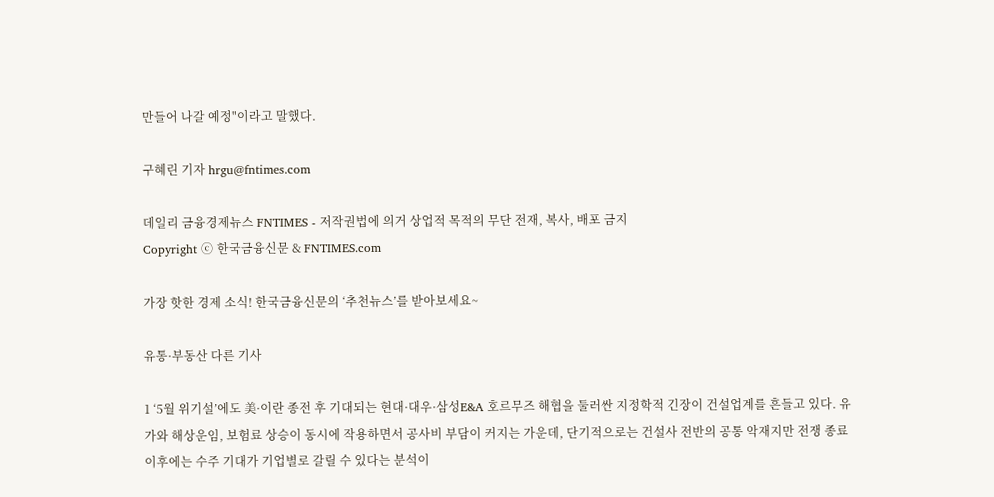만들어 나갈 예정"이라고 말했다.

구혜린 기자 hrgu@fntimes.com

데일리 금융경제뉴스 FNTIMES - 저작권법에 의거 상업적 목적의 무단 전재, 복사, 배포 금지
Copyright ⓒ 한국금융신문 & FNTIMES.com

가장 핫한 경제 소식! 한국금융신문의 ‘추천뉴스’를 받아보세요~

유통·부동산 다른 기사

1 ‘5월 위기설’에도 美·이란 종전 후 기대되는 현대·대우·삼성E&A 호르무즈 해협을 둘러싼 지정학적 긴장이 건설업계를 흔들고 있다. 유가와 해상운임, 보험료 상승이 동시에 작용하면서 공사비 부담이 커지는 가운데, 단기적으로는 건설사 전반의 공통 악재지만 전쟁 종료 이후에는 수주 기대가 기업별로 갈릴 수 있다는 분석이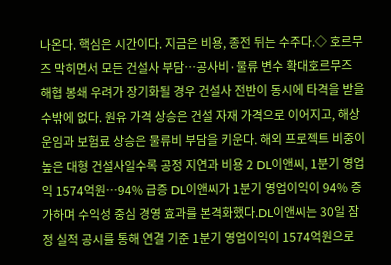나온다. 핵심은 시간이다. 지금은 비용, 종전 뒤는 수주다.◇ 호르무즈 막히면서 모든 건설사 부담…공사비·물류 변수 확대호르무즈 해협 봉쇄 우려가 장기화될 경우 건설사 전반이 동시에 타격을 받을 수밖에 없다. 원유 가격 상승은 건설 자재 가격으로 이어지고, 해상운임과 보험료 상승은 물류비 부담을 키운다. 해외 프로젝트 비중이 높은 대형 건설사일수록 공정 지연과 비용 2 DL이앤씨, 1분기 영업익 1574억원…94% 급증 DL이앤씨가 1분기 영업이익이 94% 증가하며 수익성 중심 경영 효과를 본격화했다.DL이앤씨는 30일 잠정 실적 공시를 통해 연결 기준 1분기 영업이익이 1574억원으로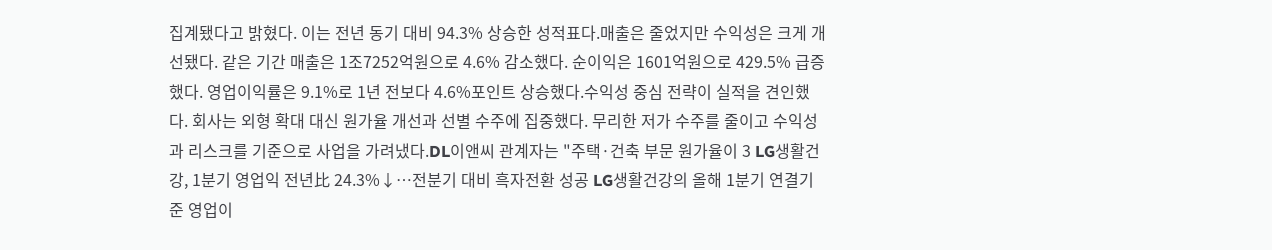집계됐다고 밝혔다. 이는 전년 동기 대비 94.3% 상승한 성적표다.매출은 줄었지만 수익성은 크게 개선됐다. 같은 기간 매출은 1조7252억원으로 4.6% 감소했다. 순이익은 1601억원으로 429.5% 급증했다. 영업이익률은 9.1%로 1년 전보다 4.6%포인트 상승했다.수익성 중심 전략이 실적을 견인했다. 회사는 외형 확대 대신 원가율 개선과 선별 수주에 집중했다. 무리한 저가 수주를 줄이고 수익성과 리스크를 기준으로 사업을 가려냈다.DL이앤씨 관계자는 "주택·건축 부문 원가율이 3 LG생활건강, 1분기 영업익 전년比 24.3%↓…전분기 대비 흑자전환 성공 LG생활건강의 올해 1분기 연결기준 영업이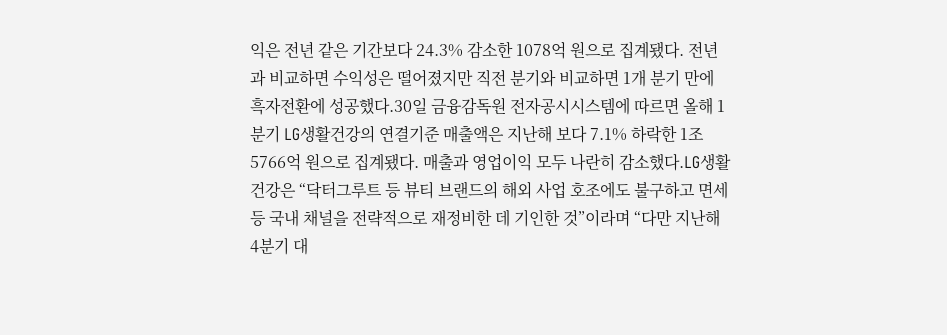익은 전년 같은 기간보다 24.3% 감소한 1078억 원으로 집계됐다. 전년과 비교하면 수익성은 떨어졌지만 직전 분기와 비교하면 1개 분기 만에 흑자전환에 성공했다.30일 금융감독원 전자공시시스템에 따르면 올해 1분기 LG생활건강의 연결기준 매출액은 지난해 보다 7.1% 하락한 1조 5766억 원으로 집계됐다. 매출과 영업이익 모두 나란히 감소했다.LG생활건강은 “닥터그루트 등 뷰티 브랜드의 해외 사업 호조에도 불구하고 면세 등 국내 채널을 전략적으로 재정비한 데 기인한 것”이라며 “다만 지난해 4분기 대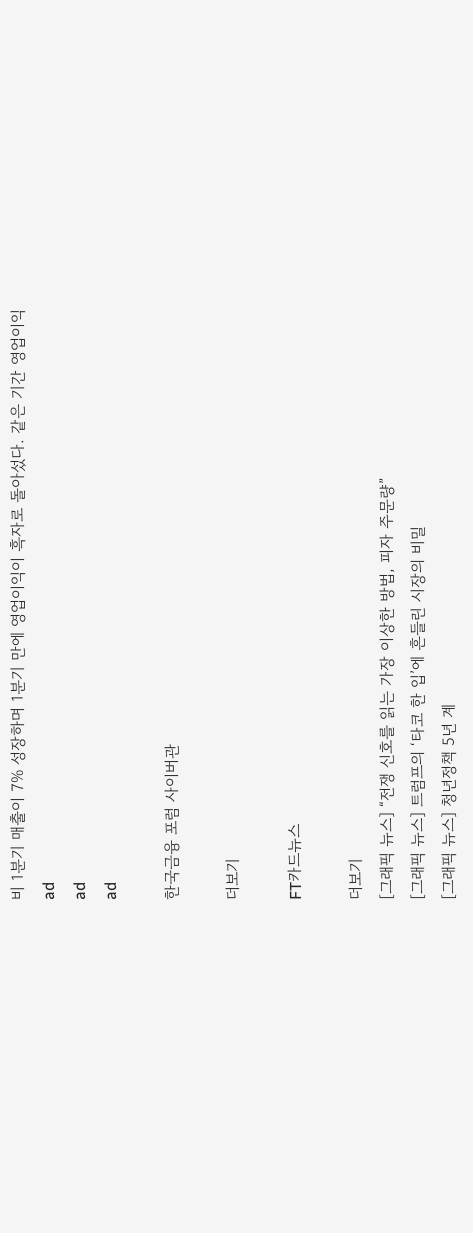비 1분기 매출이 7% 성장하며 1분기 만에 영업이익이 흑자로 돌아섰다. 같은 기간 영업이익
ad
ad
ad

한국금융 포럼 사이버관

더보기

FT카드뉴스

더보기
[그래픽 뉴스] “전쟁 신호를 읽는 가장 이상한 방법, 피자 주문량”
[그래픽 뉴스] 트럼프의 ‘타코 한 입’에 흔들린 시장의 비밀
[그래픽 뉴스] 청년정책 5년 계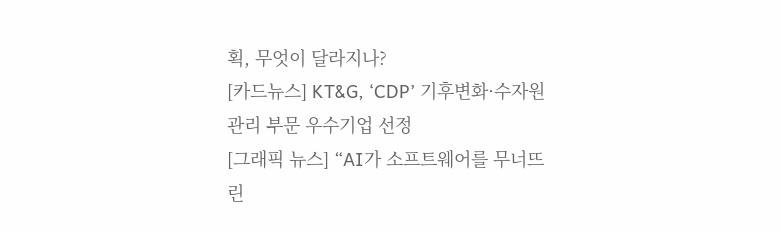획, 무엇이 달라지나?
[카드뉴스] KT&G, ‘CDP’ 기후변화·수자원 관리 부문 우수기업 선정
[그래픽 뉴스] “AI가 소프트웨어를 무너뜨린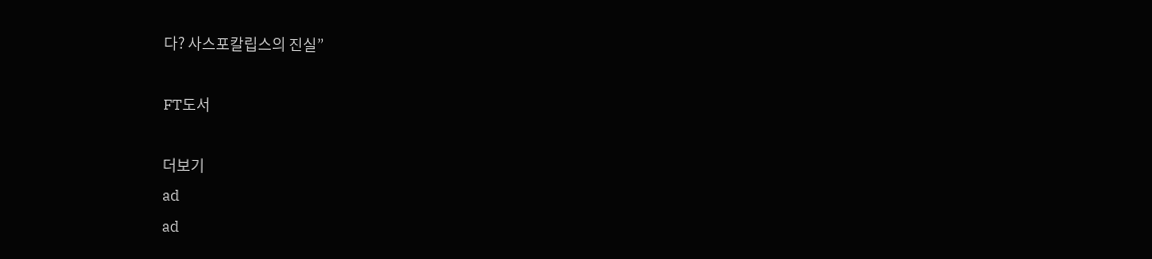다? 사스포칼립스의 진실”

FT도서

더보기
ad
ad